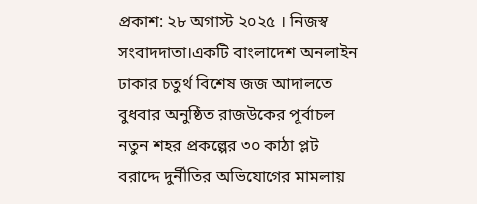প্রকাশ: ২৮ অগাস্ট ২০২৫ । নিজস্ব সংবাদদাতা।একটি বাংলাদেশ অনলাইন
ঢাকার চতুর্থ বিশেষ জজ আদালতে বুধবার অনুষ্ঠিত রাজউকের পূর্বাচল নতুন শহর প্রকল্পের ৩০ কাঠা প্লট বরাদ্দে দুর্নীতির অভিযোগের মামলায়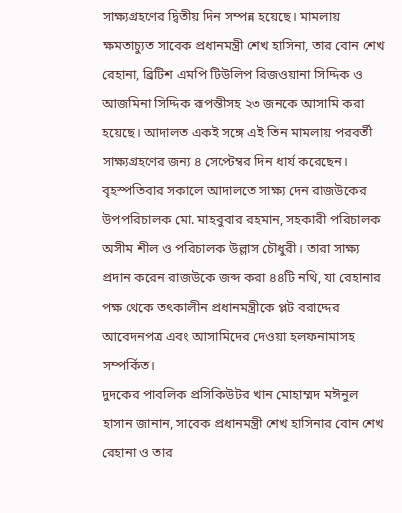সাক্ষ্যগ্রহণের দ্বিতীয় দিন সম্পন্ন হয়েছে। মামলায় ক্ষমতাচ্যুত সাবেক প্রধানমন্ত্রী শেখ হাসিনা, তার বোন শেখ রেহানা, ব্রিটিশ এমপি টিউলিপ রিজওয়ানা সিদ্দিক ও আজমিনা সিদ্দিক রূপন্তীসহ ২৩ জনকে আসামি করা হয়েছে। আদালত একই সঙ্গে এই তিন মামলায় পরবর্তী সাক্ষ্যগ্রহণের জন্য ৪ সেপ্টেম্বর দিন ধার্য করেছেন।
বৃহস্পতিবার সকালে আদালতে সাক্ষ্য দেন রাজউকের উপপরিচালক মো. মাহবুবার রহমান, সহকারী পরিচালক অসীম শীল ও পরিচালক উল্লাস চৌধুরী। তারা সাক্ষ্য প্রদান করেন রাজউকে জব্দ করা ৪৪টি নথি, যা রেহানার পক্ষ থেকে তৎকালীন প্রধানমন্ত্রীকে প্লট বরাদ্দের আবেদনপত্র এবং আসামিদের দেওয়া হলফনামাসহ সম্পর্কিত।
দুদকের পাবলিক প্রসিকিউটর খান মোহাম্মদ মঈনুল হাসান জানান, সাবেক প্রধানমন্ত্রী শেখ হাসিনার বোন শেখ রেহানা ও তার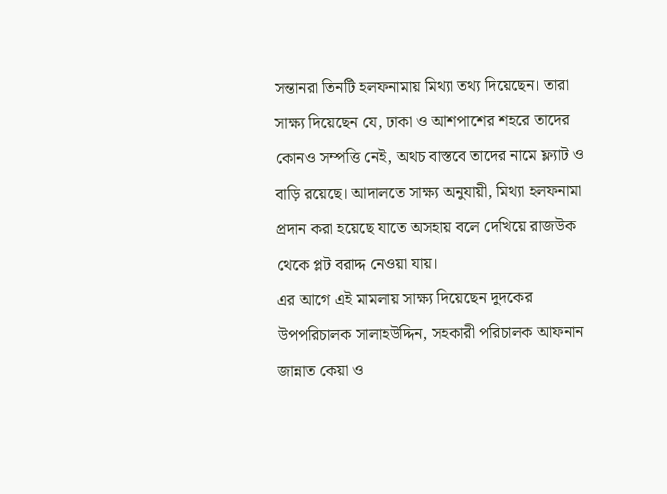সন্তানরা তিনটি হলফনামায় মিথ্যা তথ্য দিয়েছেন। তারা সাক্ষ্য দিয়েছেন যে, ঢাকা ও আশপাশের শহরে তাদের কোনও সম্পত্তি নেই, অথচ বাস্তবে তাদের নামে ফ্ল্যাট ও বাড়ি রয়েছে। আদালতে সাক্ষ্য অনুযায়ী, মিথ্যা হলফনামা প্রদান করা হয়েছে যাতে অসহায় বলে দেখিয়ে রাজউক থেকে প্লট বরাদ্দ নেওয়া যায়।
এর আগে এই মামলায় সাক্ষ্য দিয়েছেন দুদকের উপপরিচালক সালাহউদ্দিন, সহকারী পরিচালক আফনান জান্নাত কেয়া ও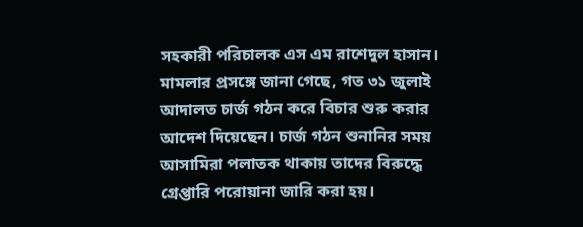সহকারী পরিচালক এস এম রাশেদুল হাসান।
মামলার প্রসঙ্গে জানা গেছে, গত ৩১ জুলাই আদালত চার্জ গঠন করে বিচার শুরু করার আদেশ দিয়েছেন। চার্জ গঠন শুনানির সময় আসামিরা পলাতক থাকায় তাদের বিরুদ্ধে গ্রেপ্তারি পরোয়ানা জারি করা হয়।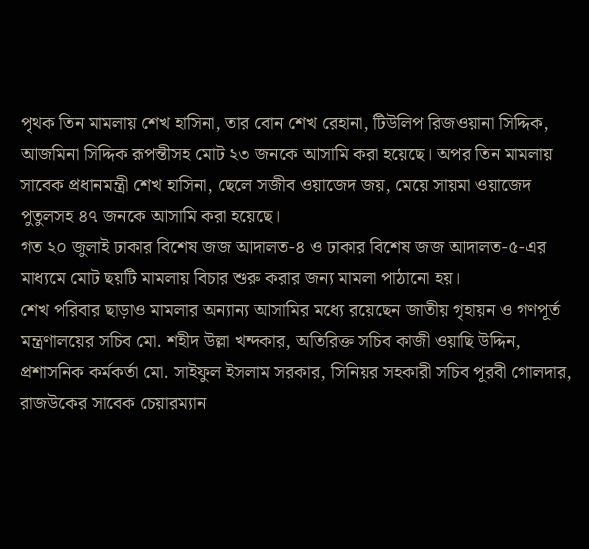পৃথক তিন মামলায় শেখ হাসিনা, তার বোন শেখ রেহানা, টিউলিপ রিজওয়ানা সিদ্দিক, আজমিনা সিদ্দিক রূপন্তীসহ মোট ২৩ জনকে আসামি করা হয়েছে। অপর তিন মামলায় সাবেক প্রধানমন্ত্রী শেখ হাসিনা, ছেলে সজীব ওয়াজেদ জয়, মেয়ে সায়মা ওয়াজেদ পুতুলসহ ৪৭ জনকে আসামি করা হয়েছে।
গত ২০ জুলাই ঢাকার বিশেষ জজ আদালত-৪ ও ঢাকার বিশেষ জজ আদালত-৫-এর মাধ্যমে মোট ছয়টি মামলায় বিচার শুরু করার জন্য মামলা পাঠানো হয়।
শেখ পরিবার ছাড়াও মামলার অন্যান্য আসামির মধ্যে রয়েছেন জাতীয় গৃহায়ন ও গণপূর্ত মন্ত্রণালয়ের সচিব মো. শহীদ উল্লা খন্দকার, অতিরিক্ত সচিব কাজী ওয়াছি উদ্দিন, প্রশাসনিক কর্মকর্তা মো. সাইফুল ইসলাম সরকার, সিনিয়র সহকারী সচিব পূরবী গোলদার, রাজউকের সাবেক চেয়ারম্যান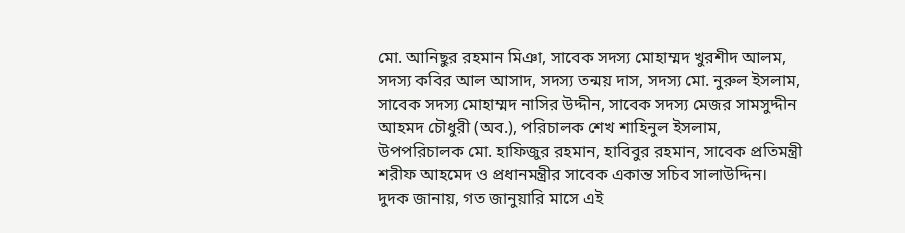মো. আনিছুর রহমান মিঞা, সাবেক সদস্য মোহাম্মদ খুরশীদ আলম, সদস্য কবির আল আসাদ, সদস্য তন্ময় দাস, সদস্য মো. নুরুল ইসলাম, সাবেক সদস্য মোহাম্মদ নাসির উদ্দীন, সাবেক সদস্য মেজর সামসুদ্দীন আহমদ চৌধুরী (অব.), পরিচালক শেখ শাহিনুল ইসলাম, উপপরিচালক মো. হাফিজুর রহমান, হাবিবুর রহমান, সাবেক প্রতিমন্ত্রী শরীফ আহমেদ ও প্রধানমন্ত্রীর সাবেক একান্ত সচিব সালাউদ্দিন।
দুদক জানায়, গত জানুয়ারি মাসে এই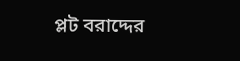প্লট বরাদ্দের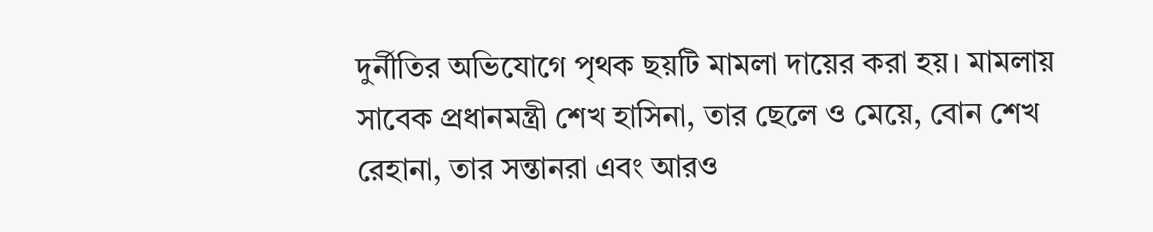দুর্নীতির অভিযোগে পৃথক ছয়টি মামলা দায়ের করা হয়। মামলায় সাবেক প্রধানমন্ত্রী শেখ হাসিনা, তার ছেলে ও মেয়ে, বোন শেখ রেহানা, তার সন্তানরা এবং আরও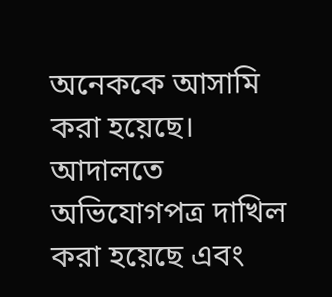অনেককে আসামি করা হয়েছে। আদালতে অভিযোগপত্র দাখিল করা হয়েছে এবং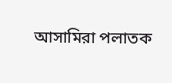আসামিরা পলাতক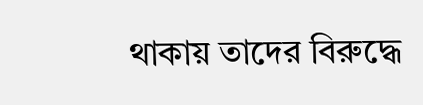থাকায় তাদের বিরুদ্ধে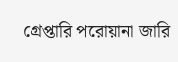গ্রেপ্তারি পরোয়ানা জারি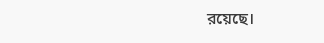রয়েছে।